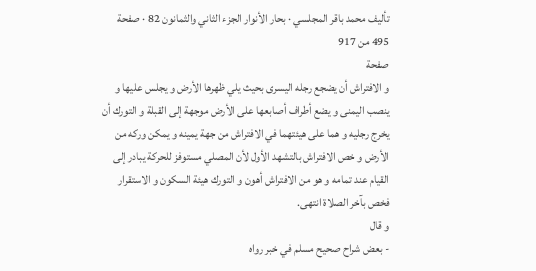تأليف محمد باقر المجلسي · بحار الأنوار الجزء الثاني والثمانون 82 · صفحة 495 من 917
صفحة
و الافتراش أن يضجع رجله اليسرى بحيث يلي ظهرها الأرض و يجلس عليها و ينصب اليمنى و يضع أطراف أصابعها على الأرض موجهة إلى القبلة و التورك أن يخرج رجليه و هما على هيئتهما في الافتراش من جهة يمينه و يمكن وركه من الأرض و خص الافتراش بالتشهد الأول لأن المصلي مستوفز للحركة يبادر إلى القيام عند تمامه و هو من الافتراش أهون و التورك هيئة السكون و الاستقرار فخص بآخر الصلاة انتهى.
و قال
- بعض شراح صحيح مسلم في خبر رواه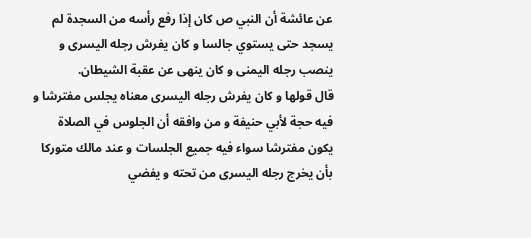عن عائشة أن النبي ص كان إذا رفع رأسه من السجدة لم يسجد حتى يستوي جالسا و كان يفرش رجله اليسرى و ينصب رجله اليمنى و كان ينهى عن عقبة الشيطان.
قال قولها و كان يفرش رجله اليسرى معناه يجلس مفترشا و فيه حجة لأبي حنيفة و من وافقه أن الجلوس في الصلاة يكون مفترشا سواء فيه جميع الجلسات و عند مالك متوركا بأن يخرج رجله اليسرى من تحته و يفضي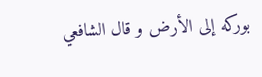بوركه إلى الأرض و قال الشافعي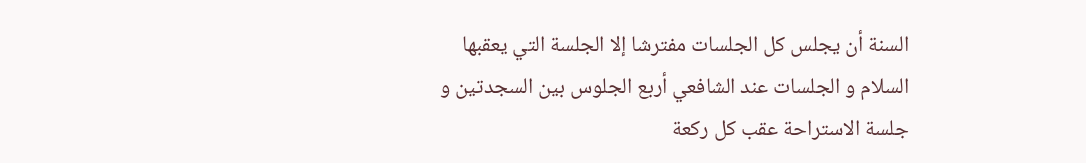السنة أن يجلس كل الجلسات مفترشا إلا الجلسة التي يعقبها السلام و الجلسات عند الشافعي أربع الجلوس بين السجدتين و جلسة الاستراحة عقب كل ركعة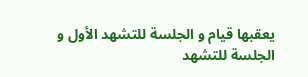يعقبها قيام و الجلسة للتشهد الأول و الجلسة للتشهد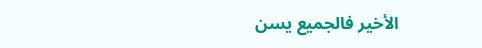الأخير فالجميع يسن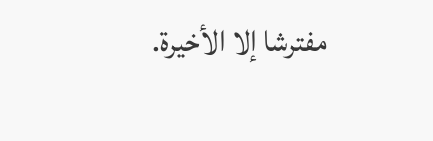مفترشا إلا الأخيرة.